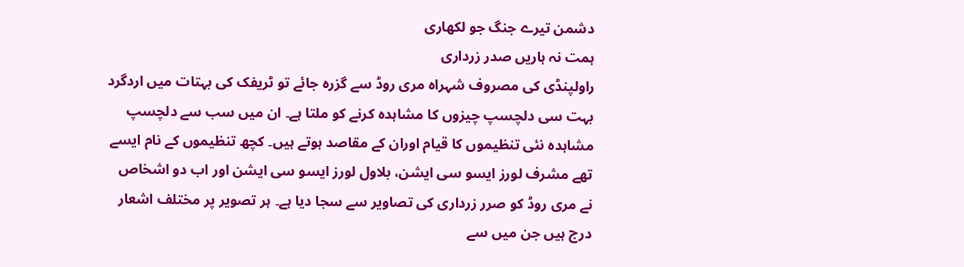دشمن تیرے جنگ جو لکھاری
ہمت نہ ہاریں صدر زرداری
راولپنڈی کی مصروف شہراہ مری روڈ سے گزرہ جائے تو ٹریفک کی بہتات میں اردگرد بہت سی دلچسپ چیزوں کا مشاہدہ کرنے کو ملتا ہے۔ ان میں سب سے دلچسپ مشاہدہ نئی تنظیموں کا قیام اوران کے مقاصد ہوتے ہیں۔ کچھ تنظیموں کے نام ایسے تھے مشرف لورز ایسو سی ایشن، بلاول لورز ایسو سی ایشن اور اب دو اشخاص نے مری روڈ کو صرر زرداری کی تصاویر سے سجا دیا ہے۔ ہر تصویر پر مختلف اشعار درج ہیں جن میں سے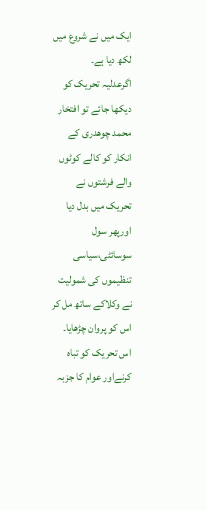ایک میں نے شروع میں لکھ دیا ہے۔
اگرعدلیہ تحریک کو دیکھا جائے تو افتخار محمد چوھدری کے انکار کو کالے کوٹوں والے فرشتوں نے تحریک میں بدل دیا اورپھر سول سوسائٹی،سیاسی تنظیموں کی شمولیت نے وکلاکے ساتھ مل کر اس کو پروان چڑھایا۔ اس تحریک کو تباہ کرنےاور عوام کا جزبہ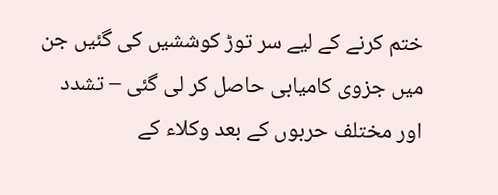ختم کرنے کے لیے سر توڑ کوششیں کی گئیں جن میں جزوی کامیابی حاصل کر لی گئی – تشدد اور مختلف حربوں کے بعد وکلاء کے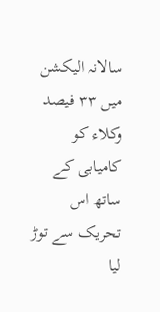سالانہ الیکشن میں ۳۳ فیصد وکلاء کو کامیابی کے ساتھ اس تحریک سے توڑ لیا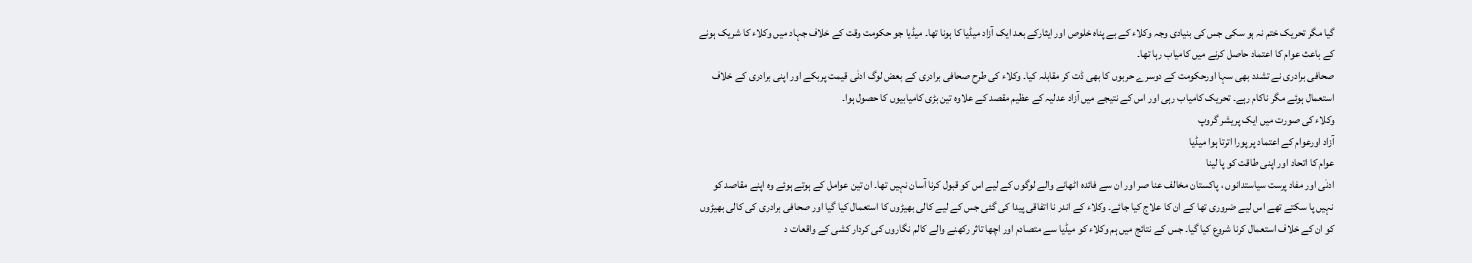گیا مگر تحریک ختم نہ ہو سکی جس کی بنیادی وجہ وکلاء کے بے پناہ خلوص اور ایثارکے بعد ایک آزاد میڈیا کا ہونا تھا۔ میڈیا جو حکومت وقت کے خلاف جہاد میں وکلاء کا شریک ہونے کے باعث عوام کا اعتماد حاصل کرنے میں کامیاب رہا تھا۔
صحافی برادری نے تشدد بھی سہا اورحکومت کے دوسرے حربوں کا بھی ڈت کر مقابلہ کیا۔ وکلاء کی طرح صحافی برادری کے بعض لوگ ادنٰی قیمت پربکے اور اپنی برادری کے خلاف استعمال ہوئے مگر ناکام رہے۔ تحریک کامیاب رہی اور اس کے نتیجے میں آزاد عدلیہ کے عظیم مقصد کے علاوہ تین بڑی کامیابیوں کا حصول ہوا۔
وکلاء کی صورت میں ایک پریشر گروپ
آزاد اورعوام کے اعتماد پر پورا اترتا ہوا میڈیا
عوام کا اتحاد اور اپنی طاقت کو پا لینا
ادنٰی اور مفاد پرست سیاستدانوں ، پاکستان مخالف عنا صر اور ان سے فائدہ اٹھانے والے لوگوں کے لیے اس کو قبول کرنا آسان نہیں تھا۔ ان تین عوامل کے ہوتے ہوئے وہ اپنے مقاصد کو نہیں پا سکتے تھے اس لیے ضروری تھا کے ان کا علاج کیا جائے۔ وکلاء کے اندر نا اتفاقی پیدا کی گئی جس کے لیے کالی بھیڑوں کا استعمال کیا گیا اور صحافی برادری کی کالی بھیڑوں کو ان کے خلاف استعمال کرنا شروع کیا گیا۔ جس کے نتائج میں ہم وکلاء کو میڈیا سے متصادم اور اچھا تاثر رکھنے والے کالم نگاروں کی کردار کشی کے واقعات د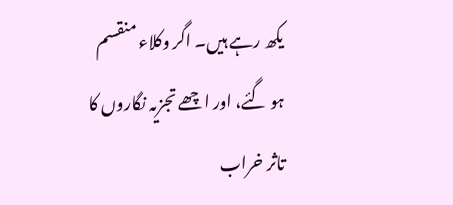یکھ رہے ہیں۔ اگر وکلاء منقسم ہو گئے، اور اچھے تجزیہ نگاروں کا تاثر خراب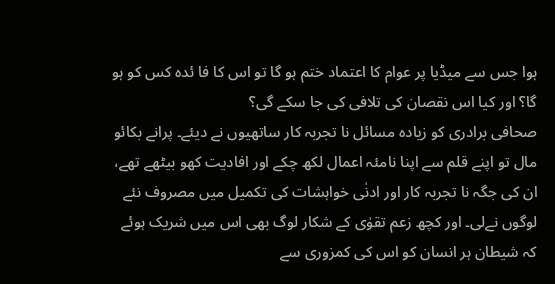ہوا جس سے میڈیا پر عوام کا اعتماد ختم ہو گا تو اس کا فا ئدہ کس کو ہو گا؟ اور کیا اس نقصان کی تلافی کی جا سکے گی؟
صحافی برادری کو زیادہ مسائل نا تجربہ کار ساتھیوں نے دیئے۔ پرانے بکائو مال تو اپنے قلم سے اپنا نامئہ اعمال لکھ چکے اور افادیت کھو بیٹھے تھے، ان کی جگہ نا تجربہ کار اور ادنٰی خواہشات کی تکمیل میں مصروف نئے لوگوں نےلی۔ اور کچھ زعم تقوٰی کے شکار لوگ بھی اس میں شریک ہوئے کہ شیطان ہر انسان کو اس کی کمزوری سے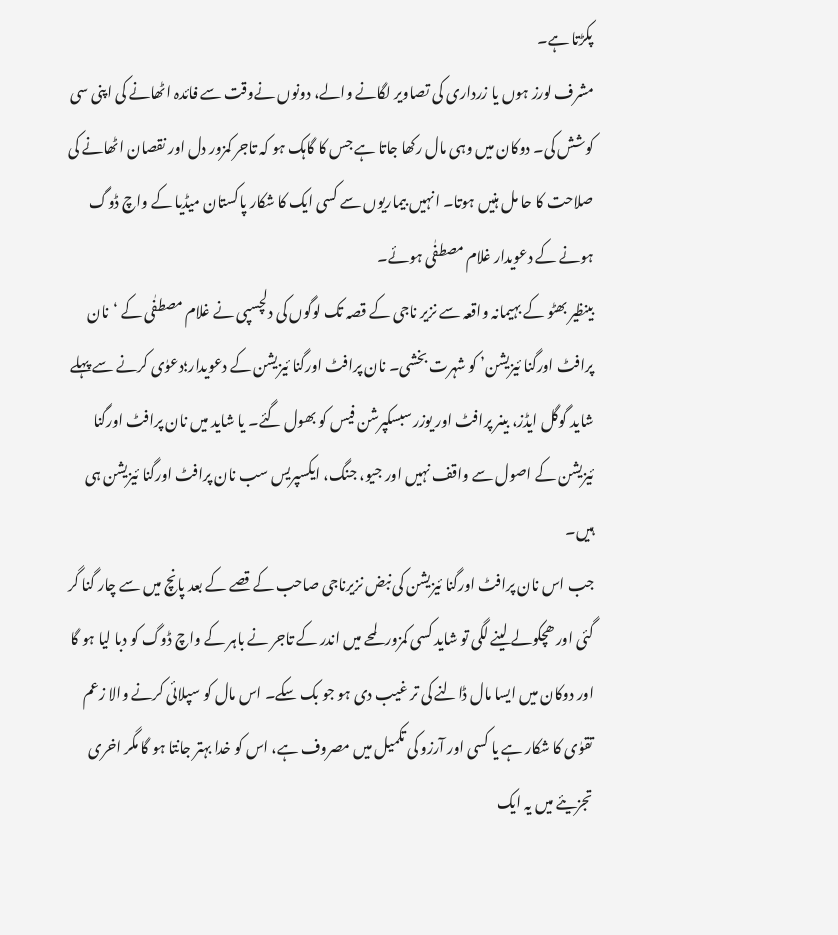پکڑتا ہے۔
مشرف لورز ہوں یا زرداری کی تصاویر لگانے والے، دونوں نےوقت سے فائدہ اٹھانے کی اپنی سی کوشش کی۔ دوکان میں وہی مال رکھا جاتا ہے جس کا گاہک ہو کہ تاجر کمزور دل اور نقصان اٹھانے کی صلاحت کا حا مل ہنیں ہوتا۔ انہیں بیماریوں سے کسی ایک کا شکار پاکستان میڈیا کے واچ ڈوگ ہونے کے دعویدار غلام مصطفٰی ہوئے۔
بینظیر بھٹو کے بہیمانہ واقعہ سے نزیر ناجی کے قصہ تک لوگوں کی دلچسپی نے غلام مصطفٰی کے ‘نان پرافٹ اورگنا ئیزیشن’ کو شہرت بخشی۔ نان پرافٹ اورگنا ئیزیشن کے دعویدار؛دعوٰی کرنے سے پہلے شاید گوگل ایڈز، بینر پرافٹ اور یوزر سبسکپرشن فیس کو بھول گئے۔ یا شاید میں نان پرافٹ اورگنا ئیزیشن کے اصول سے واقف نہیں اور جیو، جنگ، ایکسپریس سب نان پرافٹ اورگنا ئیزیشن ہی ہیں۔
جب اس نان پرافٹ اورگنا ئیزیشن کی نبض نزیرناجی صاحب کے قصے کے بعد پانچ میں سے چار گنا گر گئی اور ھچکولے لینے لگی تو شاید کسی کمزور لمحے میں اندر کے تاجر نے باہر کے واچ ڈوگ کو دبا لیا ہو گا اور دوکان میں ایسا مال ڈالنے کی تر غیب دی ہو جو بک سکے۔ اس مال کو سپلائی کرنے والا زعم تقوٰی کا شکار ہے یا کسی اور آرزو کی تکمیل میں مصروف ہے، اس کو خدا بہتر جانتا ہو گا مگر اخری تجزیئے میں یہ ایک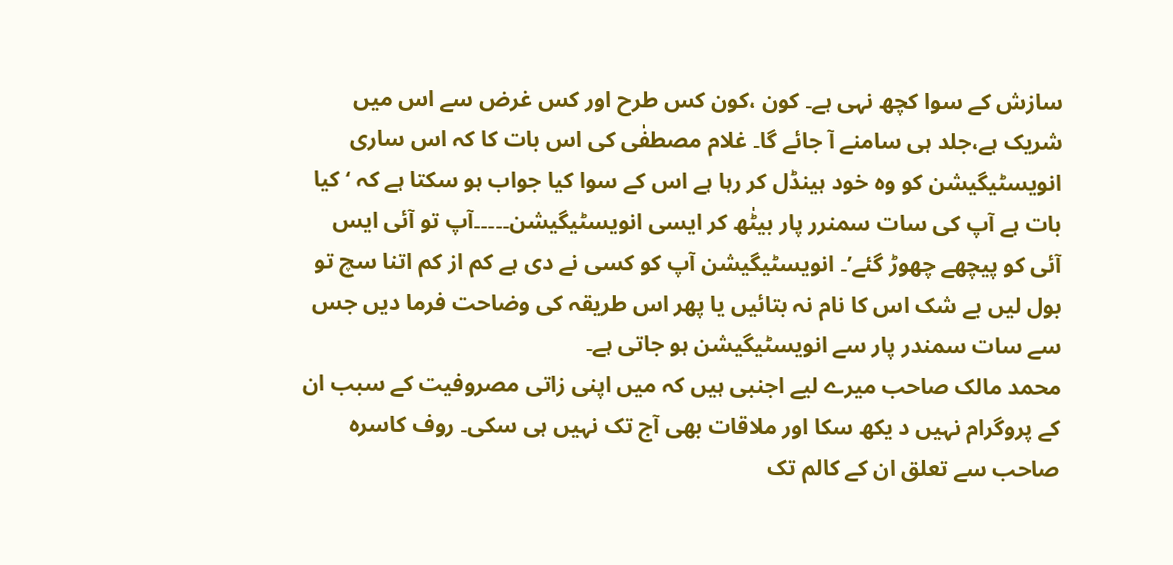سازش کے سوا کچھ نہی ہے۔ کون ،کون کس طرح اور کس غرض سے اس میں شریک ہے،جلد ہی سامنے آ جائے گا۔ غلام مصطفٰی کی اس بات کا کہ اس ساری انویسٹیگیشن کو وہ خود ہینڈل کر رہا ہے اس کے سوا کیا جواب ہو سکتا ہے کہ ‘کیا بات ہے آپ کی سات سمنرر پار بیٹٰھ کر ایسی انویسٹیگیشن۔۔۔۔۔آپ تو آئی ایس آئی کو پیچھے چھوڑ گئے’۔ انویسٹیگیشن آپ کو کسی نے دی ہے کم از کم اتنا سچ تو بول لیں بے شک اس کا نام نہ بتائیں یا پھر اس طریقہ کی وضاحت فرما دیں جس سے سات سمندر پار سے انویسٹیگیشن ہو جاتی ہے۔
محمد مالک صاحب میرے لیے اجنبی ہیں کہ میں اپنی زاتی مصروفیت کے سبب ان کے پروگرام نہیں د یکھ سکا اور ملاقات بھی آج تک نہیں ہی سکی۔ روف کاسرہ صاحب سے تعلق ان کے کالم تک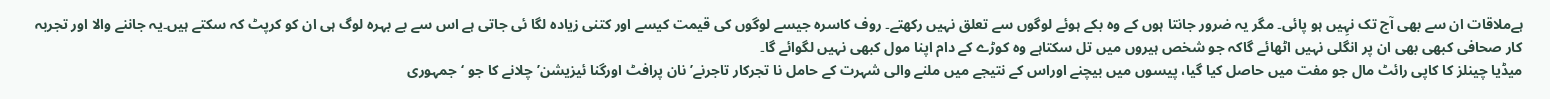ہےملاقات ان سے بھی آج تک نہِیں ہو پائی۔ مگر یہ ضرور جانتا ہوں کے وہ بکے ہوئے لوگوں سے تعلق نہیں رکھتے۔ روف کاسرہ جیسے لوگوں کی قیمت کیسے اور کتنی زیادہ لگا ئی جاتی ہے اس سے بے بہرہ لوگ ہی ان کو کرپٹ کہ سکتے ہیں۔یہ جاننے والا اور تجربہ کار صحافی کبھی بھی ان پر انگلی نہیں اٹھائے گاکہ جو شخص ہیروں میں تل سکتاہے وہ کوڑے کے دام اپنا مول کبھی نہیں لگوائے گا۔
میڈیا چینلز کا کاپی رائٹ مال جو مفت میں حاصل کیا گیا، پیسوں میں بیچنے اوراس کے نتیجے میں ملنے والی شہرت کے حامل نا تجرکار تاجرنے’ نان پرافٹ اورگنا ئیزیشن’ چلانے کا جو ‘جمہوری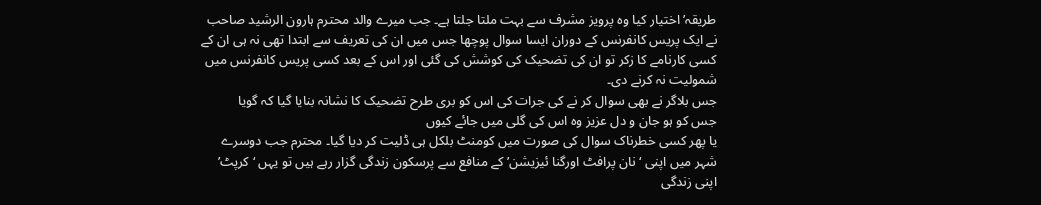طریقہ’ اختیار کیا وہ پرویز مشرف سے بہت ملتا جلتا ہے۔ جب میرے والد محترم ہارون الرشید صاحب نے ایک پریس کانفرنس کے دوران ایسا سوال پوچھا جس میں ان کی تعریف سے ابتدا تھی نہ ہی ان کے کسی کارنامے کا زکر تو ان کی تضحیک کی کوشش کی گئی اور اس کے بعد کسی پریس کانفرنس میں شمولیت نہ کرنے دی۔
جس بلاگر نے بھی سوال کر نے کی جرات کی اس کو بری طرح تضحیک کا نشانہ بنایا گیا کہ گویا
جس کو ہو جان و دل عزیز وہ اس کی گلی میں جائے کیوں
یا پھر کسی خطرناک سوال کی صورت میں کومنٹ بلکل ہی ڈلیت کر دیا گیا۔ محترم جب دوسرے شہر میں اپنی ‘ نان پرافٹ اورگنا ئیزیشن’ کے منافع سے پرسکون زندگی گزار رہے ہیں تو یہں ‘کرپٹ’ اپنی زندگی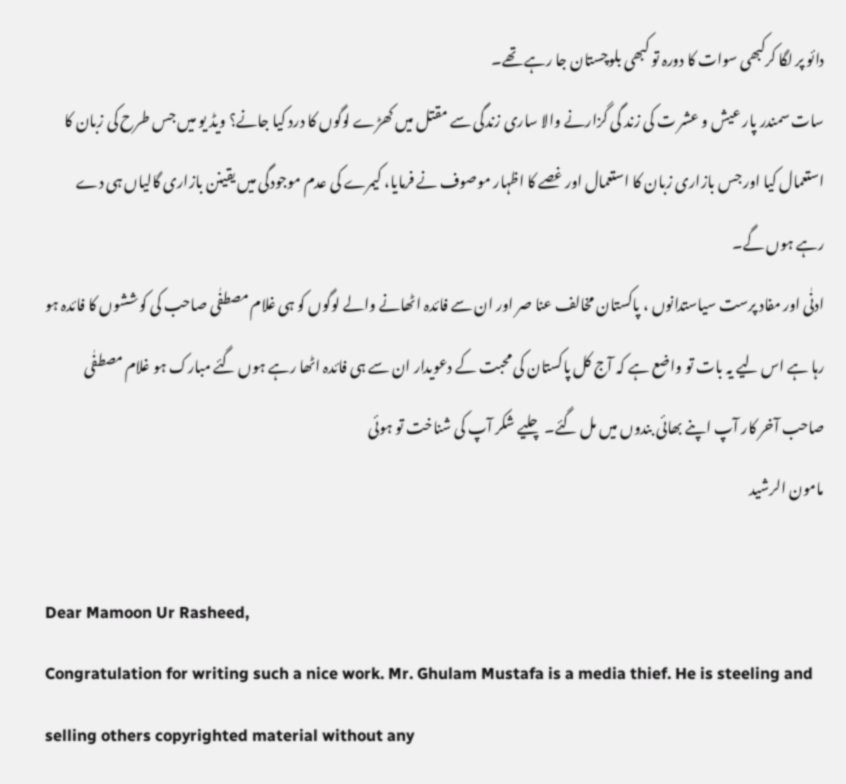دائو پر لگا کرکبھی سوات کا دورہ تو کبھی بلوچستان جا رہے تھے۔
سات سمندر پار عیش و عشر ت کی زند گی گزارنے والا ساری زندگی سے مقتل میں کھڑے لوگوں کا درد کیا جانے؟ ویڈ یو میں جس طرح کی زبان کا استعمال کیا اور جس بازاری زبان کا استعمال اور غصے کا اظہار موصوف نے فرمایا، کیمرے کی عدم موجودگی میں یقینن بازاری گالیاں ہی دے رہے ہوں گے۔
ادنٰی اور مفاد پرست سیاستدانوں ، پاکستان مخالف عنا صر اور ان سے فائدہ اٹھانے والے لوگوں کو ہی غلام مصطفٰی صاحب کی کوششوں کا فائدہ ہو رہا ہے اس لیے یہ بات تو واضع ہے کہ آج کل پاکستان کی محبت کے دعویدار ان سے ہی فائدہ اٹھا رہے ہوں گئے مبارک ہو غلام مصطفٰی صاحب آخر کار آپ اپنے بھائی بندوں میں مل گئے۔ چلیے شکر آپ کی شناخت تو ہوئی
مامون الرشید

Dear Mamoon Ur Rasheed,
Congratulation for writing such a nice work. Mr. Ghulam Mustafa is a media thief. He is steeling and selling others copyrighted material without any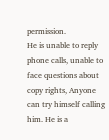permission.
He is unable to reply phone calls, unable to face questions about copy rights, Anyone can try himself calling him. He is a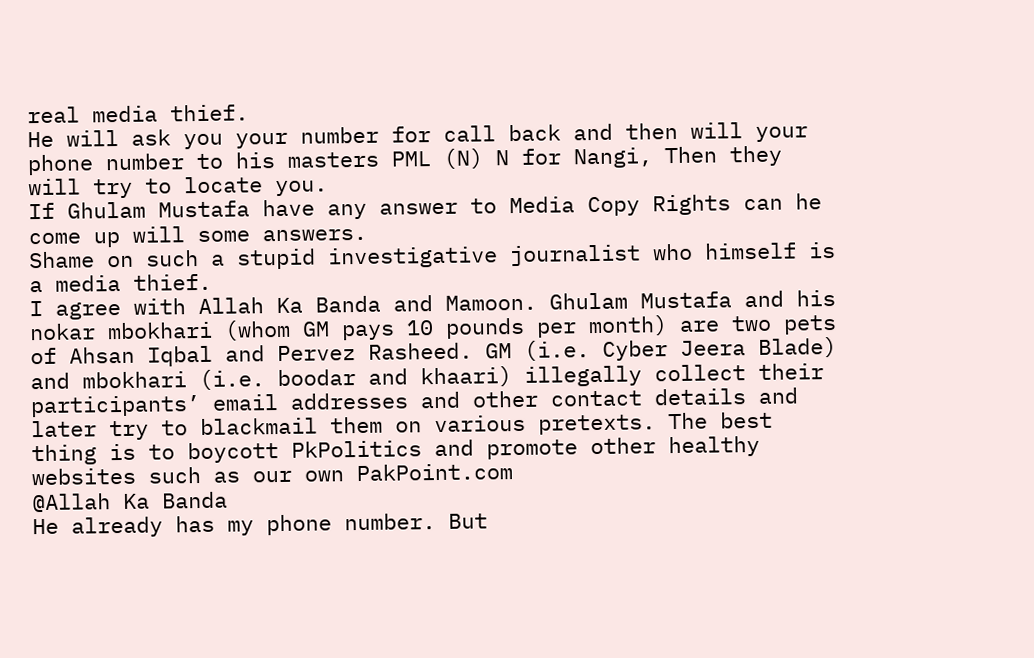real media thief.
He will ask you your number for call back and then will your phone number to his masters PML (N) N for Nangi, Then they will try to locate you.
If Ghulam Mustafa have any answer to Media Copy Rights can he come up will some answers.
Shame on such a stupid investigative journalist who himself is a media thief.
I agree with Allah Ka Banda and Mamoon. Ghulam Mustafa and his nokar mbokhari (whom GM pays 10 pounds per month) are two pets of Ahsan Iqbal and Pervez Rasheed. GM (i.e. Cyber Jeera Blade) and mbokhari (i.e. boodar and khaari) illegally collect their participants’ email addresses and other contact details and later try to blackmail them on various pretexts. The best thing is to boycott PkPolitics and promote other healthy websites such as our own PakPoint.com
@Allah Ka Banda
He already has my phone number. But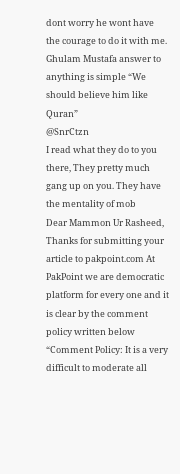dont worry he wont have the courage to do it with me.
Ghulam Mustafa answer to anything is simple “We should believe him like Quran”
@SnrCtzn
I read what they do to you there, They pretty much gang up on you. They have the mentality of mob
Dear Mammon Ur Rasheed,
Thanks for submitting your article to pakpoint.com At PakPoint we are democratic platform for every one and it is clear by the comment policy written below
“Comment Policy: It is a very difficult to moderate all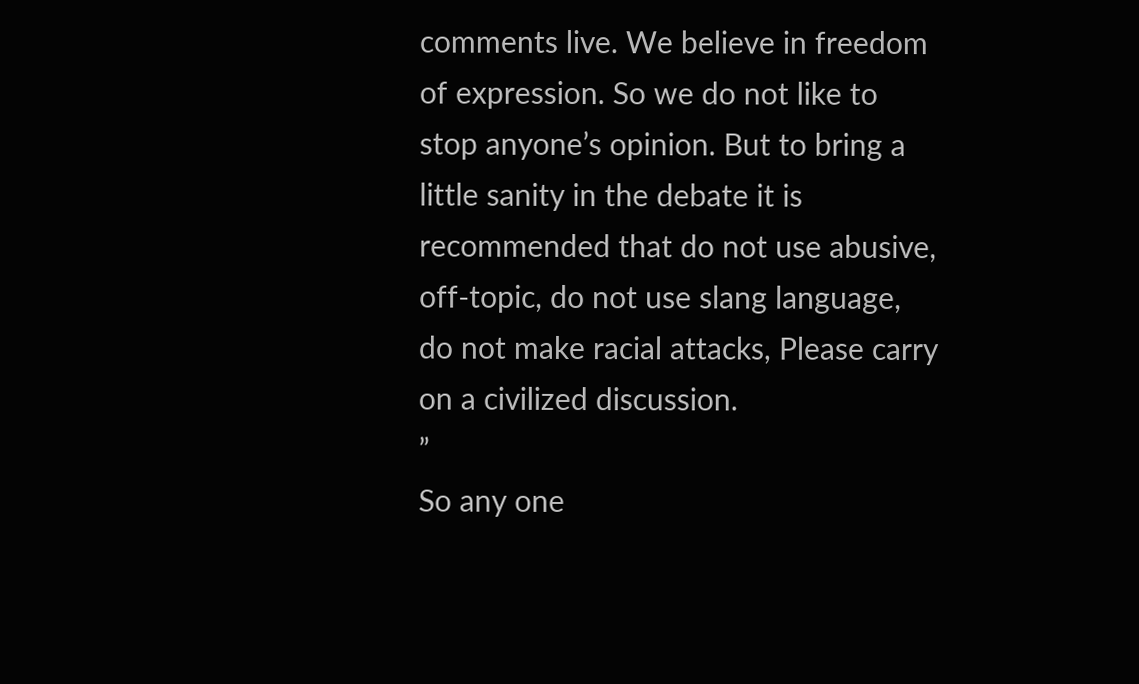comments live. We believe in freedom of expression. So we do not like to stop anyone’s opinion. But to bring a little sanity in the debate it is recommended that do not use abusive, off-topic, do not use slang language, do not make racial attacks, Please carry on a civilized discussion.
”
So any one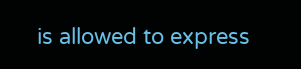is allowed to express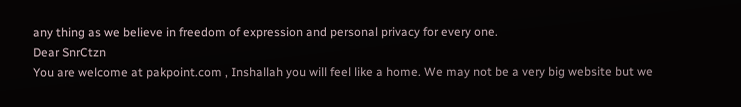any thing as we believe in freedom of expression and personal privacy for every one.
Dear SnrCtzn
You are welcome at pakpoint.com , Inshallah you will feel like a home. We may not be a very big website but we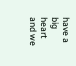have a big heart and we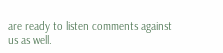are ready to listen comments against us as well.